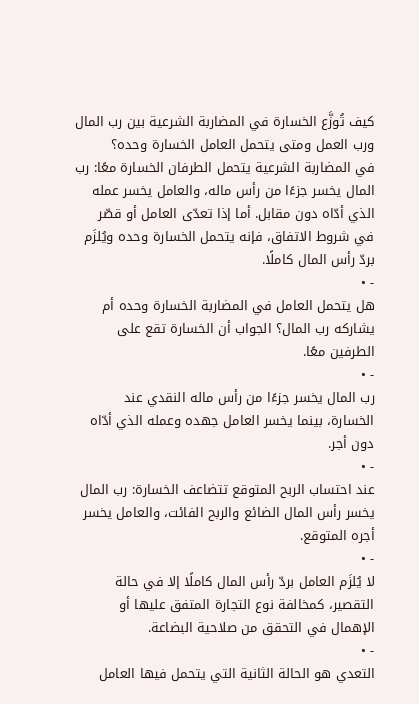كيف تُوزَّع الخسارة في المضاربة الشرعية بين رب المال ورب العمل ومتى يتحمل العامل الخسارة وحده؟
في المضاربة الشرعية يتحمل الطرفان الخسارة معًا: رب المال يخسر جزءًا من رأس ماله، والعامل يخسر عمله الذي أدّاه دون مقابل. أما إذا تعدّى العامل أو قصّر في شروط الاتفاق، فإنه يتحمل الخسارة وحده ويُلزَم بردّ رأس المال كاملًا.
- •
هل يتحمل العامل في المضاربة الخسارة وحده أم يشاركه رب المال؟ الجواب أن الخسارة تقع على الطرفين معًا.
- •
رب المال يخسر جزءًا من رأس ماله النقدي عند الخسارة، بينما يخسر العامل جهده وعمله الذي أدّاه دون أجر.
- •
عند احتساب الربح المتوقع تتضاعف الخسارة: رب المال يخسر رأس المال الضائع والربح الفائت، والعامل يخسر أجره المتوقع.
- •
لا يُلزَم العامل بردّ رأس المال كاملًا إلا في حالة التقصير، كمخالفة نوع التجارة المتفق عليها أو الإهمال في التحقق من صلاحية البضاعة.
- •
التعدي هو الحالة الثانية التي يتحمل فيها العامل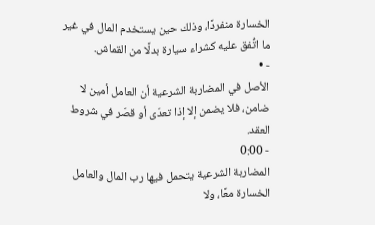الخسارة منفردًا، وذلك حين يستخدم المال في غير ما اتُّفق عليه كشراء سيارة بدلًا من القماش.
- •
الأصل في المضاربة الشرعية أن العامل أمين لا ضامن، فلا يضمن إلا إذا تعدّى أو قصّر في شروط العقد.
- 0:00
المضاربة الشرعية يتحمل فيها رب المال والعامل الخسارة معًا، ولا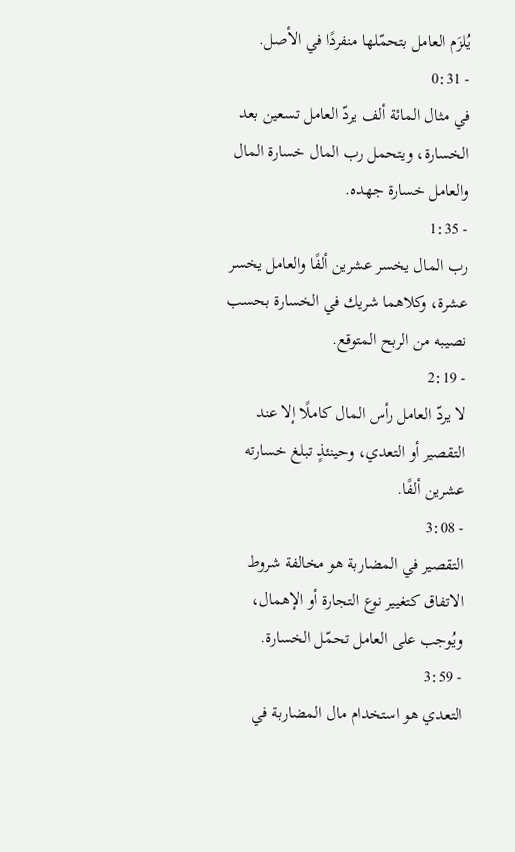يُلزَم العامل بتحمّلها منفردًا في الأصل.
- 0:31
في مثال المائة ألف يردّ العامل تسعين بعد الخسارة، ويتحمل رب المال خسارة المال والعامل خسارة جهده.
- 1:35
رب المال يخسر عشرين ألفًا والعامل يخسر عشرة، وكلاهما شريك في الخسارة بحسب نصيبه من الربح المتوقع.
- 2:19
لا يردّ العامل رأس المال كاملًا إلا عند التقصير أو التعدي، وحينئذٍ تبلغ خسارته عشرين ألفًا.
- 3:08
التقصير في المضاربة هو مخالفة شروط الاتفاق كتغيير نوع التجارة أو الإهمال، ويُوجب على العامل تحمّل الخسارة.
- 3:59
التعدي هو استخدام مال المضاربة في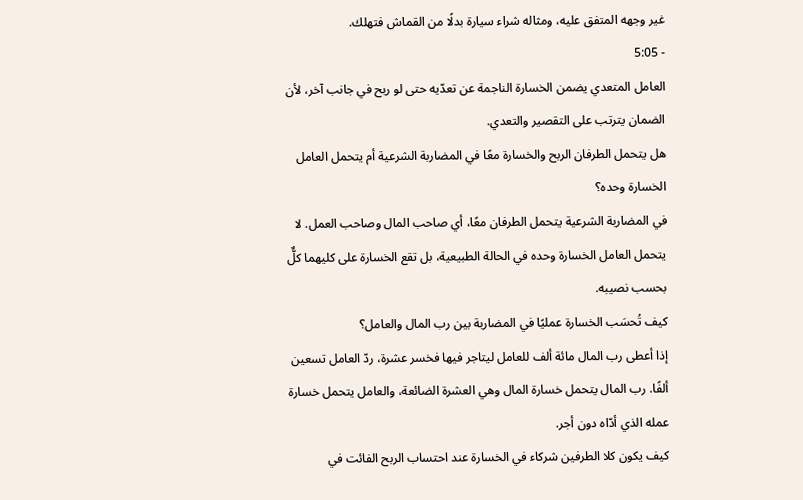غير وجهه المتفق عليه، ومثاله شراء سيارة بدلًا من القماش فتهلك.
- 5:05
العامل المتعدي يضمن الخسارة الناجمة عن تعدّيه حتى لو ربح في جانب آخر، لأن الضمان يترتب على التقصير والتعدي.
هل يتحمل الطرفان الربح والخسارة معًا في المضاربة الشرعية أم يتحمل العامل الخسارة وحده؟
في المضاربة الشرعية يتحمل الطرفان معًا، أي صاحب المال وصاحب العمل. لا يتحمل العامل الخسارة وحده في الحالة الطبيعية، بل تقع الخسارة على كليهما كلٌّ بحسب نصيبه.
كيف تُحسَب الخسارة عمليًا في المضاربة بين رب المال والعامل؟
إذا أعطى رب المال مائة ألف للعامل ليتاجر فيها فخسر عشرة، ردّ العامل تسعين ألفًا. رب المال يتحمل خسارة المال وهي العشرة الضائعة، والعامل يتحمل خسارة عمله الذي أدّاه دون أجر.
كيف يكون كلا الطرفين شركاء في الخسارة عند احتساب الربح الفائت في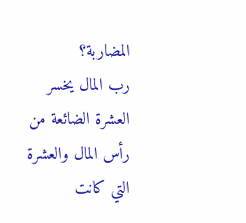المضاربة؟
رب المال يخسر العشرة الضائعة من رأس المال والعشرة التي كانت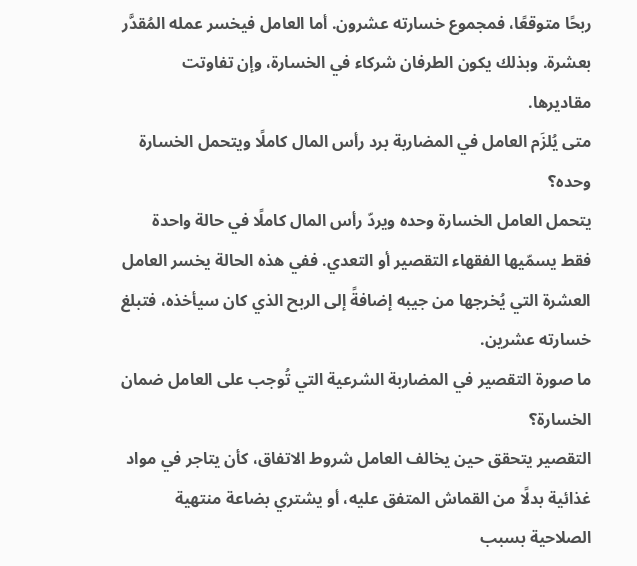ربحًا متوقعًا، فمجموع خسارته عشرون. أما العامل فيخسر عمله المُقدَّر بعشرة. وبذلك يكون الطرفان شركاء في الخسارة، وإن تفاوتت مقاديرها.
متى يُلزَم العامل في المضاربة برد رأس المال كاملًا ويتحمل الخسارة وحده؟
يتحمل العامل الخسارة وحده ويردّ رأس المال كاملًا في حالة واحدة فقط يسمّيها الفقهاء التقصير أو التعدي. ففي هذه الحالة يخسر العامل العشرة التي يُخرجها من جيبه إضافةً إلى الربح الذي كان سيأخذه، فتبلغ خسارته عشرين.
ما صورة التقصير في المضاربة الشرعية التي تُوجب على العامل ضمان الخسارة؟
التقصير يتحقق حين يخالف العامل شروط الاتفاق، كأن يتاجر في مواد غذائية بدلًا من القماش المتفق عليه، أو يشتري بضاعة منتهية الصلاحية بسبب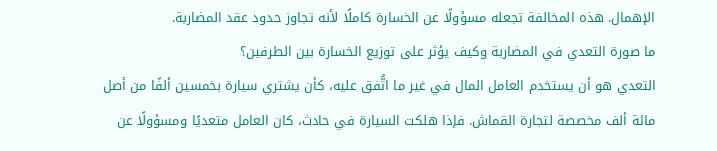الإهمال. هذه المخالفة تجعله مسؤولًا عن الخسارة كاملًا لأنه تجاوز حدود عقد المضاربة.
ما صورة التعدي في المضاربة وكيف يؤثر على توزيع الخسارة بين الطرفين؟
التعدي هو أن يستخدم العامل المال في غير ما اتُّفق عليه، كأن يشتري سيارة بخمسين ألفًا من أصل مائة ألف مخصصة لتجارة القماش. فإذا هلكت السيارة في حادث، كان العامل متعديًا ومسؤولًا عن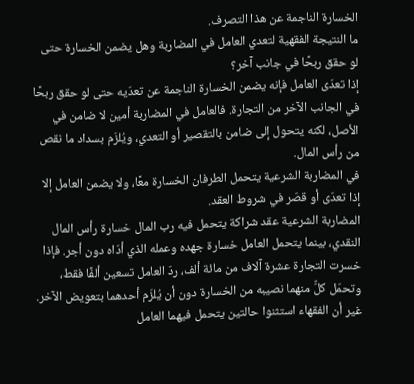الخسارة الناجمة عن هذا التصرف.
ما النتيجة الفقهية لتعدي العامل في المضاربة وهل يضمن الخسارة حتى لو حقق ربحًا في جانب آخر؟
إذا تعدّى العامل فإنه يضمن الخسارة الناجمة عن تعدّيه حتى لو حقق ربحًا في الجانب الآخر من التجارة. فالعامل في المضاربة أمين لا ضامن في الأصل، لكنه يتحول إلى ضامن بالتقصير أو التعدي، ويُلزَم بسداد ما نقص من رأس المال.
في المضاربة الشرعية يتحمل الطرفان الخسارة معًا، ولا يضمن العامل إلا إذا تعدّى أو قصّر في شروط العقد.
المضاربة الشرعية عقد شراكة يتحمل فيه رب المال خسارة رأس المال النقدي، بينما يتحمل العامل خسارة جهده وعمله الذي أدّاه دون أجر. فإذا خسرت التجارة عشرة آلاف من مائة ألف، ردّ العامل تسعين ألفًا فقط، وتحمّل كلٌّ منهما نصيبه من الخسارة دون أن يُلزَم أحدهما بتعويض الآخر.
غير أن الفقهاء استثنوا حالتين يتحمل فيهما العامل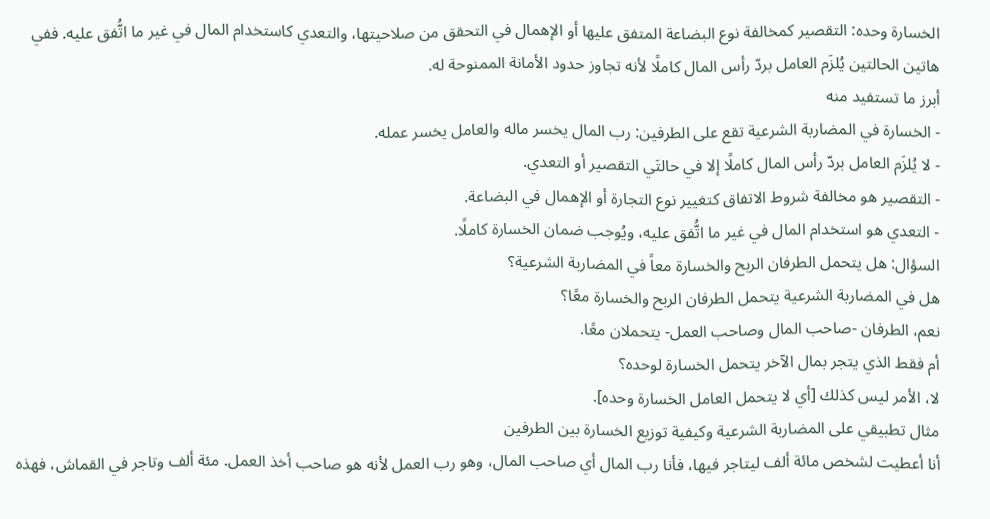الخسارة وحده: التقصير كمخالفة نوع البضاعة المتفق عليها أو الإهمال في التحقق من صلاحيتها، والتعدي كاستخدام المال في غير ما اتُّفق عليه. ففي هاتين الحالتين يُلزَم العامل بردّ رأس المال كاملًا لأنه تجاوز حدود الأمانة الممنوحة له.
أبرز ما تستفيد منه
- الخسارة في المضاربة الشرعية تقع على الطرفين: رب المال يخسر ماله والعامل يخسر عمله.
- لا يُلزَم العامل بردّ رأس المال كاملًا إلا في حالتَي التقصير أو التعدي.
- التقصير هو مخالفة شروط الاتفاق كتغيير نوع التجارة أو الإهمال في البضاعة.
- التعدي هو استخدام المال في غير ما اتُّفق عليه، ويُوجب ضمان الخسارة كاملًا.
السؤال: هل يتحمل الطرفان الربح والخسارة معاً في المضاربة الشرعية؟
هل في المضاربة الشرعية يتحمل الطرفان الربح والخسارة معًا؟
نعم، الطرفان -صاحب المال وصاحب العمل- يتحملان معًا.
أم فقط الذي يتجر بمال الآخر يتحمل الخسارة لوحده؟
لا، الأمر ليس كذلك [أي لا يتحمل العامل الخسارة وحده].
مثال تطبيقي على المضاربة الشرعية وكيفية توزيع الخسارة بين الطرفين
أنا أعطيت لشخص مائة ألف ليتاجر فيها، فأنا رب المال أي صاحب المال، وهو رب العمل لأنه هو صاحب أخذ العمل. مئة ألف وتاجر في القماش، فهذه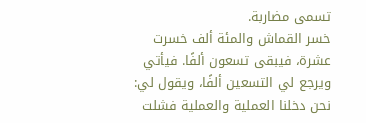تسمى مضاربة.
خسر القماش والمئة ألف خسرت عشرة، فيبقى تسعون ألفًا. فيأتي ويرجع لي التسعين ألفًا، ويقول لي: نحن دخلنا العملية والعملية فشلت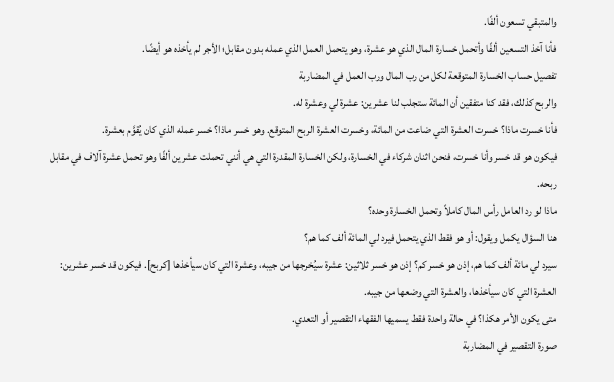والمتبقي تسعون ألفًا.
فأنا آخذ التسعين ألفًا وأتحمل خسارة المال الذي هو عشرة، وهو يتحمل العمل الذي عمله بدون مقابل؛ الأجر لم يأخذه هو أيضًا.
تفصيل حساب الخسارة المتوقعة لكل من رب المال ورب العمل في المضاربة
والربح كذلك، فقد كنا متفقين أن المائة ستجلب لنا عشرين: عشرة لي وعشرة له.
فأنا خسرت ماذا؟ خسرت العشرة التي ضاعت من المائة، وخسرت العشرة الربح المتوقع. وهو خسر ماذا؟ خسر عمله الذي كان يُقوَّم بعشرة.
فيكون هو قد خسر وأنا خسرت، فنحن اثنان شركاء في الخسارة، ولكن الخسارة المقدرة التي هي أنني تحملت عشرين ألفًا وهو تحمل عشرة آلاف في مقابل ربحه.
ماذا لو رد العامل رأس المال كاملاً وتحمل الخسارة وحده؟
هنا السؤال يكمل ويقول: أو هو فقط الذي يتحمل فيرد لي المائة ألف كما هم؟
سيرد لي مائة ألف كما هم، إذن هو خسر كم؟ إذن هو خسر ثلاثين: عشرة سيُخرجها من جيبه، وعشرة التي كان سيأخذها [كربح]. فيكون قد خسر عشرين: العشرة التي كان سيأخذها، والعشرة التي وضعها من جيبه.
متى يكون الأمر هكذا؟ في حالة واحدة فقط يسميها الفقهاء التقصير أو التعدي.
صورة التقصير في المضاربة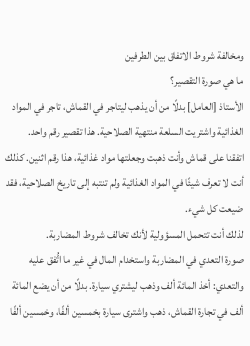ومخالفة شروط الاتفاق بين الطرفين
ما هي صورة التقصير؟
الأستاذ [العامل] بدلًا من أن يذهب ليتاجر في القماش، تاجر في المواد الغذائية واشتريت السلعة منتهية الصلاحية. هذا تقصير رقم واحد.
اتفقنا على قماش وأنت ذهبت وجعلتها مواد غذائية، هذا رقم اثنين. كذلك أنت لا تعرف شيئًا في المواد الغذائية ولم تنتبه إلى تاريخ الصلاحية، فقد ضيعت كل شيء.
لذلك أنت تتحمل المسؤولية لأنك تخالف شروط المضاربة.
صورة التعدي في المضاربة واستخدام المال في غير ما اتُّفق عليه
والتعدي: أخذ المائة ألف وذهب ليشتري سيارة. بدلًا من أن يضع المائة ألف في تجارة القماش، ذهب واشترى سيارة بخمسين ألفًا، وخمسين ألفًا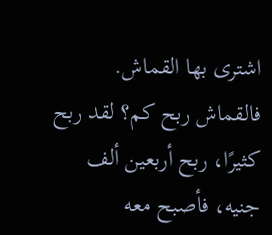اشترى بها القماش.
فالقماش ربح كم؟ لقد ربح كثيرًا، ربح أربعين ألف جنيه، فأصبح معه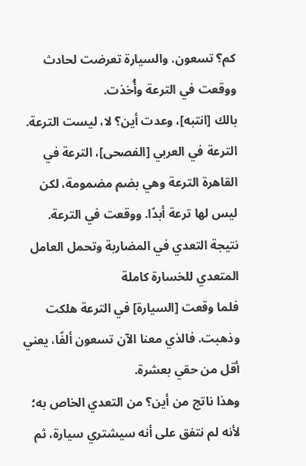كم؟ تسعون. والسيارة تعرضت لحادث ووقعت في الترعة وأُخذت.
بالك [انتبه]، وعدت أين؟ لا، ليست الترعة. الترعة في العربي [الفصحى]، الترعة في القاهرة الترعة وهي بضم مضمومة، لكن ليس لها ترعة أبدًا. ووقعت في الترعة.
نتيجة التعدي في المضاربة وتحمل العامل المتعدي للخسارة كاملة
فلما وقعت [السيارة] في الترعة هلكت وذهبت. فالذي معنا الآن تسعون ألفًا، يعني أقل من حقي بعشرة.
وهذا ناتج من أين؟ من التعدي الخاص به؛ لأنه لم نتفق على أنه سيشتري سيارة، ثم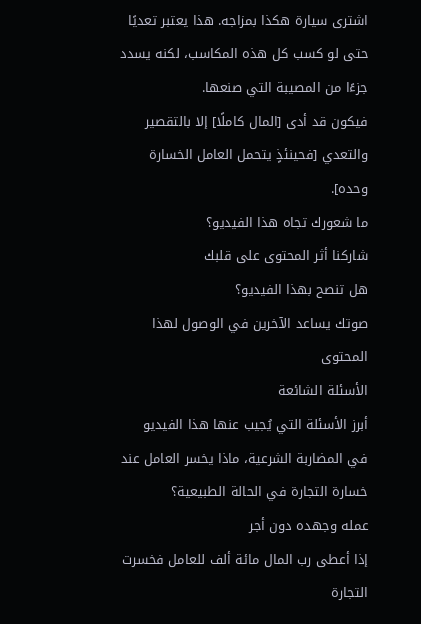اشترى سيارة هكذا بمزاجه. هذا يعتبر تعديًا حتى لو كسب كل هذه المكاسب، لكنه يسدد جزءًا من المصيبة التي صنعها.
فيكون قد أدى [المال كاملًا] إلا بالتقصير والتعدي [فحينئذٍ يتحمل العامل الخسارة وحده].
ما شعورك تجاه هذا الفيديو؟
شاركنا أثر المحتوى على قلبك
هل تنصح بهذا الفيديو؟
صوتك يساعد الآخرين في الوصول لهذا المحتوى
الأسئلة الشائعة
أبرز الأسئلة التي يُجيب عنها هذا الفيديو
في المضاربة الشرعية، ماذا يخسر العامل عند خسارة التجارة في الحالة الطبيعية؟
عمله وجهده دون أجر
إذا أعطى رب المال مائة ألف للعامل فخسرت التجارة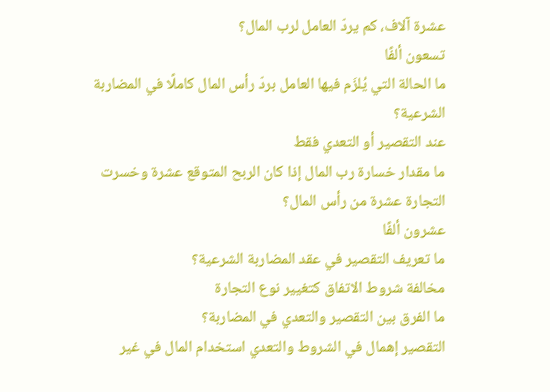عشرة آلاف، كم يردّ العامل لرب المال؟
تسعون ألفًا
ما الحالة التي يُلزَم فيها العامل بردّ رأس المال كاملًا في المضاربة الشرعية؟
عند التقصير أو التعدي فقط
ما مقدار خسارة رب المال إذا كان الربح المتوقع عشرة وخسرت التجارة عشرة من رأس المال؟
عشرون ألفًا
ما تعريف التقصير في عقد المضاربة الشرعية؟
مخالفة شروط الاتفاق كتغيير نوع التجارة
ما الفرق بين التقصير والتعدي في المضاربة؟
التقصير إهمال في الشروط والتعدي استخدام المال في غير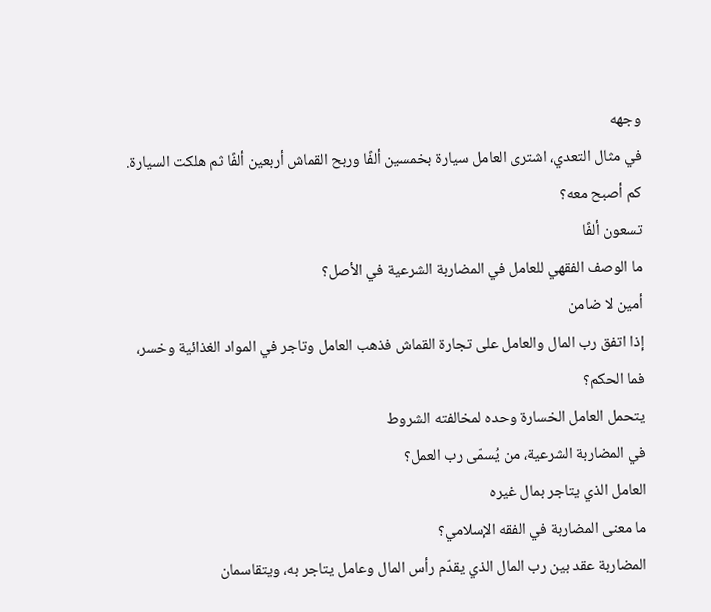وجهه
في مثال التعدي، اشترى العامل سيارة بخمسين ألفًا وربح القماش أربعين ألفًا ثم هلكت السيارة. كم أصبح معه؟
تسعون ألفًا
ما الوصف الفقهي للعامل في المضاربة الشرعية في الأصل؟
أمين لا ضامن
إذا اتفق رب المال والعامل على تجارة القماش فذهب العامل وتاجر في المواد الغذائية وخسر، فما الحكم؟
يتحمل العامل الخسارة وحده لمخالفته الشروط
في المضاربة الشرعية، من يُسمّى رب العمل؟
العامل الذي يتاجر بمال غيره
ما معنى المضاربة في الفقه الإسلامي؟
المضاربة عقد بين رب المال الذي يقدّم رأس المال وعامل يتاجر به، ويتقاسمان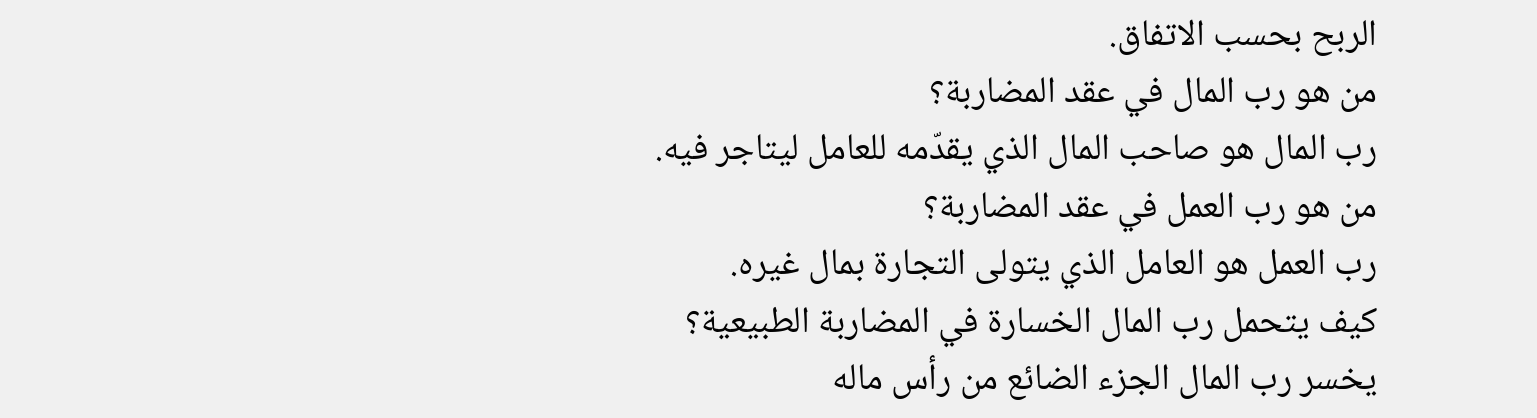الربح بحسب الاتفاق.
من هو رب المال في عقد المضاربة؟
رب المال هو صاحب المال الذي يقدّمه للعامل ليتاجر فيه.
من هو رب العمل في عقد المضاربة؟
رب العمل هو العامل الذي يتولى التجارة بمال غيره.
كيف يتحمل رب المال الخسارة في المضاربة الطبيعية؟
يخسر رب المال الجزء الضائع من رأس ماله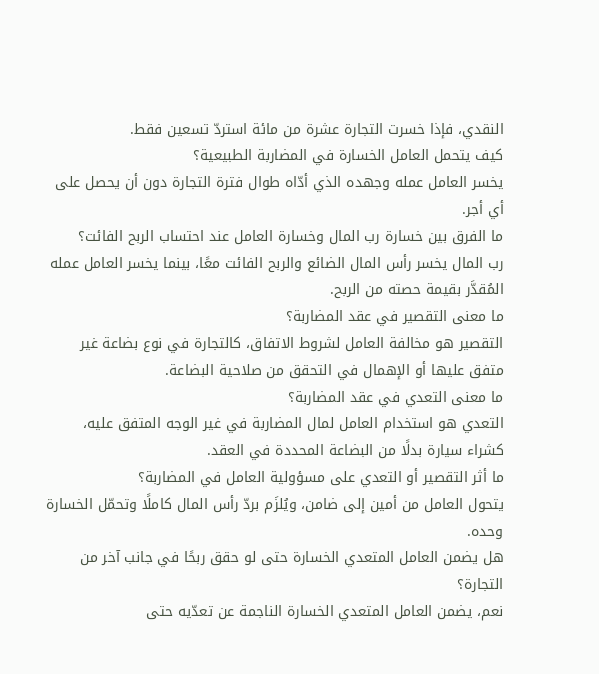النقدي، فإذا خسرت التجارة عشرة من مائة استردّ تسعين فقط.
كيف يتحمل العامل الخسارة في المضاربة الطبيعية؟
يخسر العامل عمله وجهده الذي أدّاه طوال فترة التجارة دون أن يحصل على أي أجر.
ما الفرق بين خسارة رب المال وخسارة العامل عند احتساب الربح الفائت؟
رب المال يخسر رأس المال الضائع والربح الفائت معًا، بينما يخسر العامل عمله المُقدَّر بقيمة حصته من الربح.
ما معنى التقصير في عقد المضاربة؟
التقصير هو مخالفة العامل لشروط الاتفاق، كالتجارة في نوع بضاعة غير متفق عليها أو الإهمال في التحقق من صلاحية البضاعة.
ما معنى التعدي في عقد المضاربة؟
التعدي هو استخدام العامل لمال المضاربة في غير الوجه المتفق عليه، كشراء سيارة بدلًا من البضاعة المحددة في العقد.
ما أثر التقصير أو التعدي على مسؤولية العامل في المضاربة؟
يتحول العامل من أمين إلى ضامن، ويُلزَم بردّ رأس المال كاملًا وتحمّل الخسارة وحده.
هل يضمن العامل المتعدي الخسارة حتى لو حقق ربحًا في جانب آخر من التجارة؟
نعم، يضمن العامل المتعدي الخسارة الناجمة عن تعدّيه حتى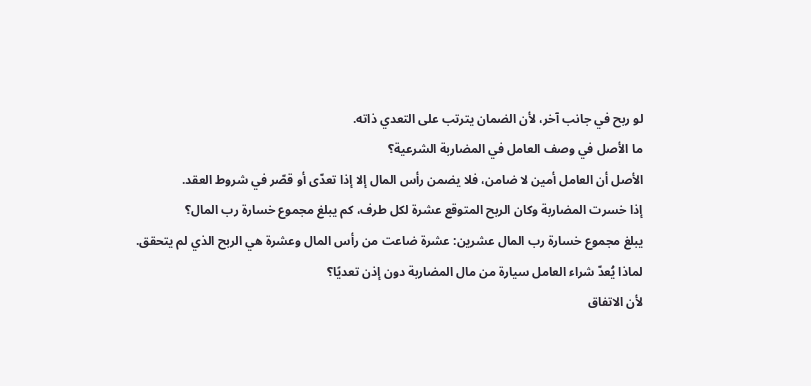لو ربح في جانب آخر، لأن الضمان يترتب على التعدي ذاته.
ما الأصل في وصف العامل في المضاربة الشرعية؟
الأصل أن العامل أمين لا ضامن، فلا يضمن رأس المال إلا إذا تعدّى أو قصّر في شروط العقد.
إذا خسرت المضاربة وكان الربح المتوقع عشرة لكل طرف، كم يبلغ مجموع خسارة رب المال؟
يبلغ مجموع خسارة رب المال عشرين: عشرة ضاعت من رأس المال وعشرة هي الربح الذي لم يتحقق.
لماذا يُعدّ شراء العامل سيارة من مال المضاربة دون إذن تعديًا؟
لأن الاتفاق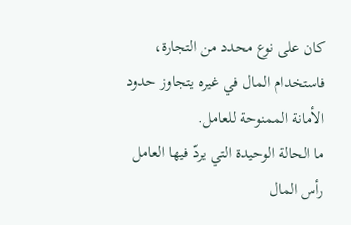كان على نوع محدد من التجارة، فاستخدام المال في غيره يتجاوز حدود الأمانة الممنوحة للعامل.
ما الحالة الوحيدة التي يردّ فيها العامل رأس المال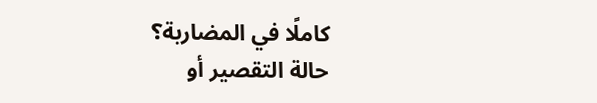كاملًا في المضاربة؟
حالة التقصير أو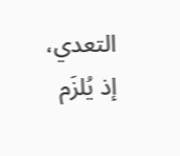التعدي، إذ يُلزَم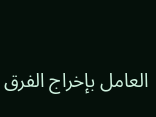العامل بإخراج الفرق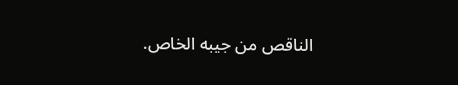الناقص من جيبه الخاص.